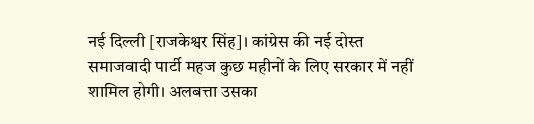नई दिल्ली [राजकेश्वर सिंह]। कांग्रेस की नई दोस्त समाजवादी पार्टी महज कुछ महीनों के लिए सरकार में नहीं शामिल होगी। अलबत्ता उसका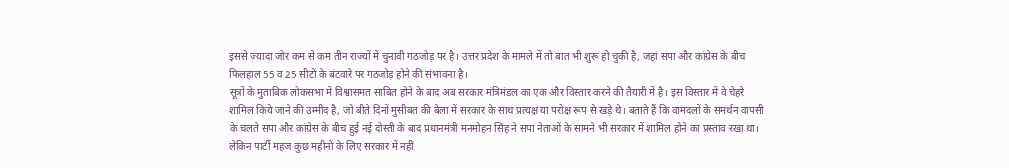इससे ज्यादा जोर कम से कम तीन राज्यों में चुनावी गठजोड़ पर है। उत्तर प्रदेश के मामले में तो बात भी शुरू हो चुकी है, जहां सपा और कांग्रेस के बीच फिलहाल 55 व 25 सीटों के बंटवारे पर गठजोड़ होने की संभावना है।
सूत्रों के मुताबिक लोकसभा में विश्वासमत साबित होने के बाद अब सरकार मंत्रिमंडल का एक और विस्तार करने की तैयारी में है। इस विस्तार में वे चेहरे शामिल किये जाने की उम्मीद है, जो बीते दिनों मुसीबत की बेला में सरकार के साथ प्रत्यक्ष या परोक्ष रूप से खड़े थे। बताते हैं कि वामदलों के समर्थन वापसी के चलते सपा और कांग्रेस के बीच हुई नई दोस्ती के बाद प्रधानमंत्री मनमोहन सिंह ने सपा नेताओं के सामने भी सरकार में शामिल होने का प्रस्ताव रखा था। लेकिन पार्टी महज कुछ महीनों के लिए सरकार में नहीं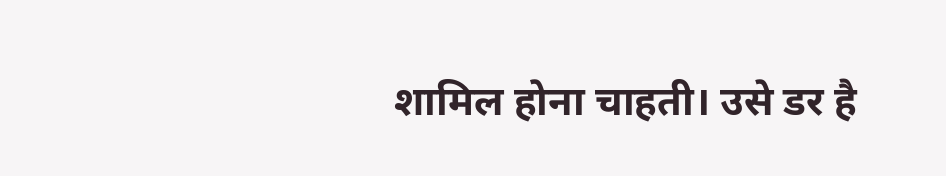शामिल होना चाहती। उसे डर है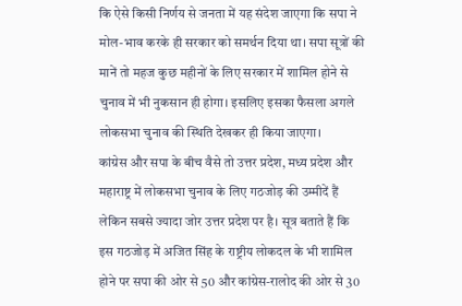कि ऐसे किसी निर्णय से जनता में यह संदेश जाएगा कि सपा ने मोल-भाव करके ही सरकार को समर्थन दिया था। सपा सूत्रों की मानें तो महज कुछ महीनों के लिए सरकार में शामिल होने से चुनाव में भी नुकसान ही होगा। इसलिए इसका फैसला अगले लोकसभा चुनाव की स्थिति देखकर ही किया जाएगा।
कांग्रेस और सपा के बीच वैसे तो उत्तर प्रदेश, मध्य प्रदेश और महाराष्ट्र में लोकसभा चुनाव के लिए गठजोड़ की उम्मीदें हैं लेकिन सबसे ज्यादा जोर उत्तर प्रदेश पर है। सूत्र बताते हैं कि इस गठजोड़ में अजित सिंह के राष्ट्रीय लोकदल के भी शामिल होने पर सपा की ओर से 50 और कांग्रेस-रालोद की ओर से 30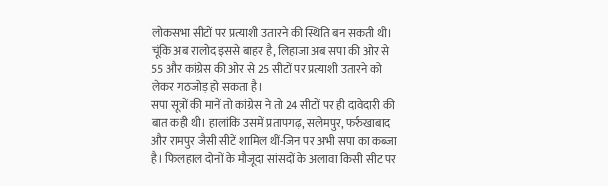लोकसभा सीटों पर प्रत्याशी उतारने की स्थिति बन सकती थी। चूंकि अब रालोद इससे बाहर है, लिहाजा अब सपा की ओर से 55 और कांग्रेस की ओर से 25 सीटों पर प्रत्याशी उतारने को लेकर गठजोड़ हो सकता है।
सपा सूत्रों की मानें तो कांग्रेस ने तो 24 सीटों पर ही दावेदारी की बात कही थी। हालांकि उसमें प्रतापगढ़, सलेमपुर, फर्रुखाबाद और रामपुर जैसी सीटें शामिल थीं-जिन पर अभी सपा का कब्जा है। फिलहाल दोनों के मौजूदा सांसदों के अलावा किसी सीट पर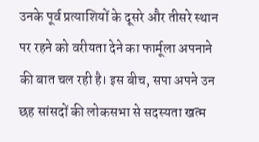उनके पूर्व प्रत्याशियों के दूसरे और तीसरे स्थान पर रहने को वरीयता देने का फार्मूला अपनाने की बात चल रही है। इस बीच, सपा अपने उन छह सांसदों की लोकसभा से सदस्यता खत्म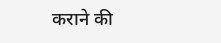कराने की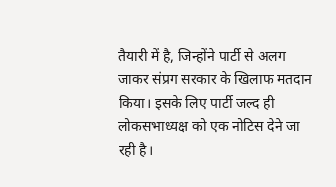तैयारी में है, जिन्होंने पार्टी से अलग जाकर संप्रग सरकार के खिलाफ मतदान किया। इसके लिए पार्टी जल्द ही लोकसभाध्यक्ष को एक नोटिस देने जा रही है।